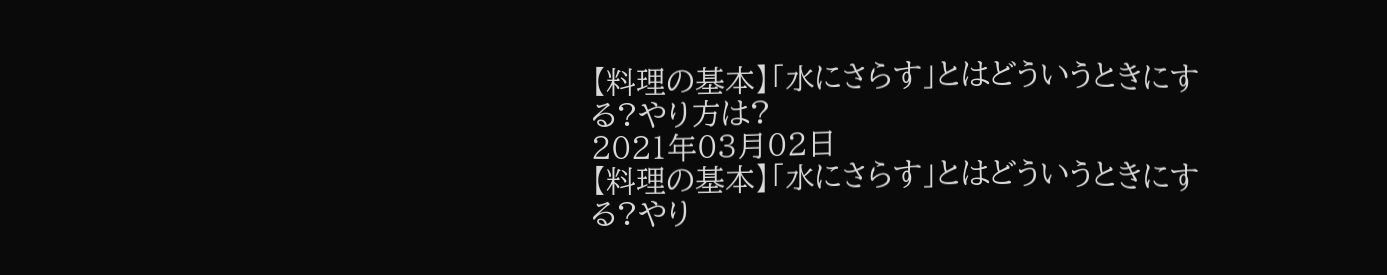【料理の基本】「水にさらす」とはどういうときにする?やり方は?
2021年03月02日
【料理の基本】「水にさらす」とはどういうときにする?やり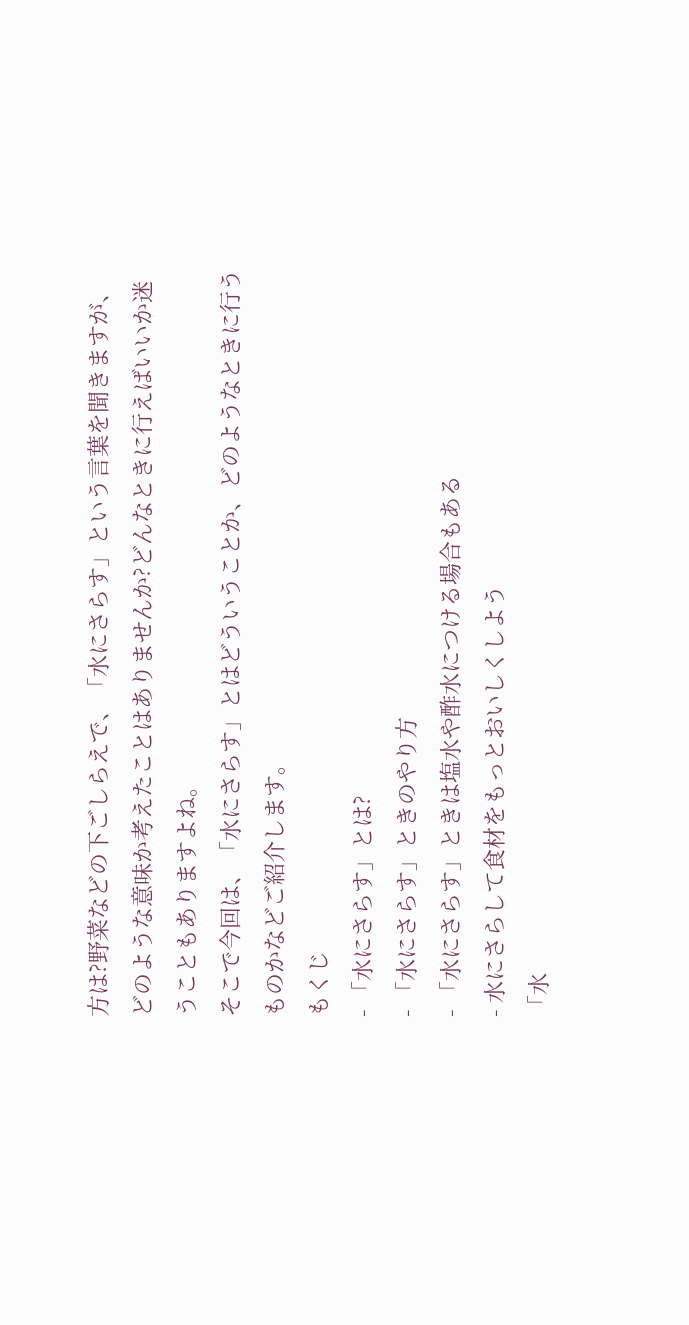方は?野菜などの下ごしらえで、「水にさらす」という言葉を聞きますが、どのような意味か考えたことはありませんか?どんなときに行えばいいか迷うこともありますよね。
そこで今回は、「水にさらす」とはどういうことか、どのようなときに行うものかなどご紹介します。
もくじ
- 「水にさらす」とは?
- 「水にさらす」ときのやり方
- 「水にさらす」ときは塩水や酢水につける場合もある
- 水にさらして食材をもっとおいしくしよう
「水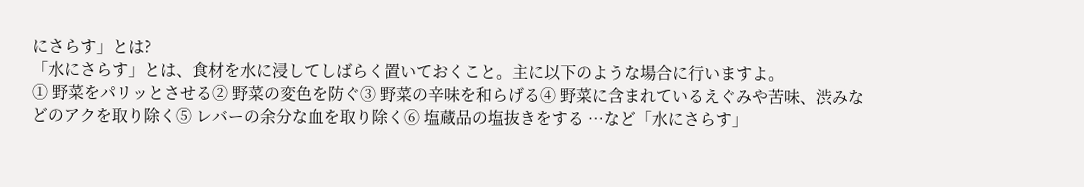にさらす」とは?
「水にさらす」とは、食材を水に浸してしばらく置いておくこと。主に以下のような場合に行いますよ。
① 野菜をパリッとさせる② 野菜の変色を防ぐ③ 野菜の辛味を和らげる④ 野菜に含まれているえぐみや苦味、渋みなどのアクを取り除く⑤ レバーの余分な血を取り除く⑥ 塩蔵品の塩抜きをする …など「水にさらす」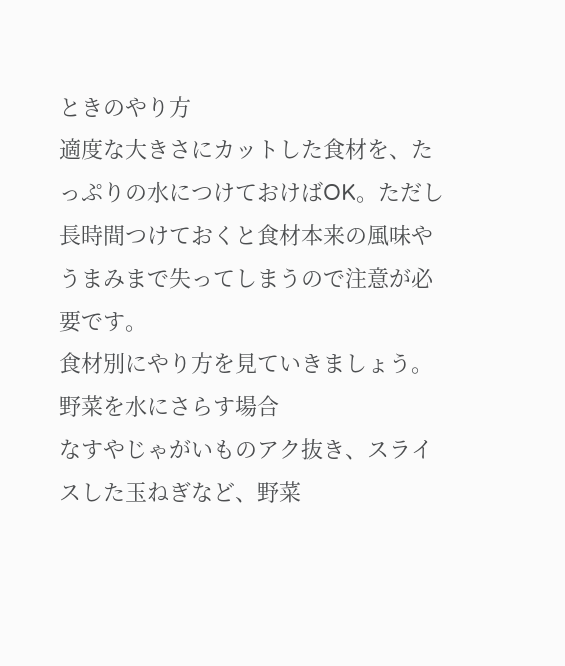ときのやり方
適度な大きさにカットした食材を、たっぷりの水につけておけばOK。ただし長時間つけておくと食材本来の風味やうまみまで失ってしまうので注意が必要です。
食材別にやり方を見ていきましょう。
野菜を水にさらす場合
なすやじゃがいものアク抜き、スライスした玉ねぎなど、野菜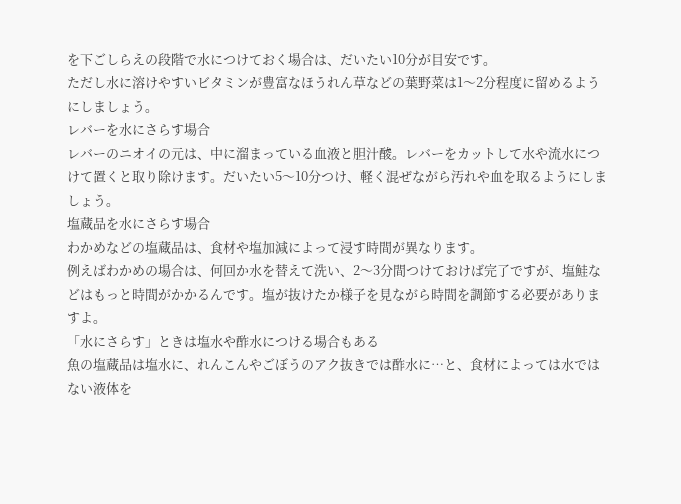を下ごしらえの段階で水につけておく場合は、だいたい10分が目安です。
ただし水に溶けやすいビタミンが豊富なほうれん草などの葉野菜は1〜2分程度に留めるようにしましょう。
レバーを水にさらす場合
レバーのニオイの元は、中に溜まっている血液と胆汁酸。レバーをカットして水や流水につけて置くと取り除けます。だいたい5〜10分つけ、軽く混ぜながら汚れや血を取るようにしましょう。
塩蔵品を水にさらす場合
わかめなどの塩蔵品は、食材や塩加減によって浸す時間が異なります。
例えばわかめの場合は、何回か水を替えて洗い、2〜3分間つけておけば完了ですが、塩鮭などはもっと時間がかかるんです。塩が抜けたか様子を見ながら時間を調節する必要がありますよ。
「水にさらす」ときは塩水や酢水につける場合もある
魚の塩蔵品は塩水に、れんこんやごぼうのアク抜きでは酢水に…と、食材によっては水ではない液体を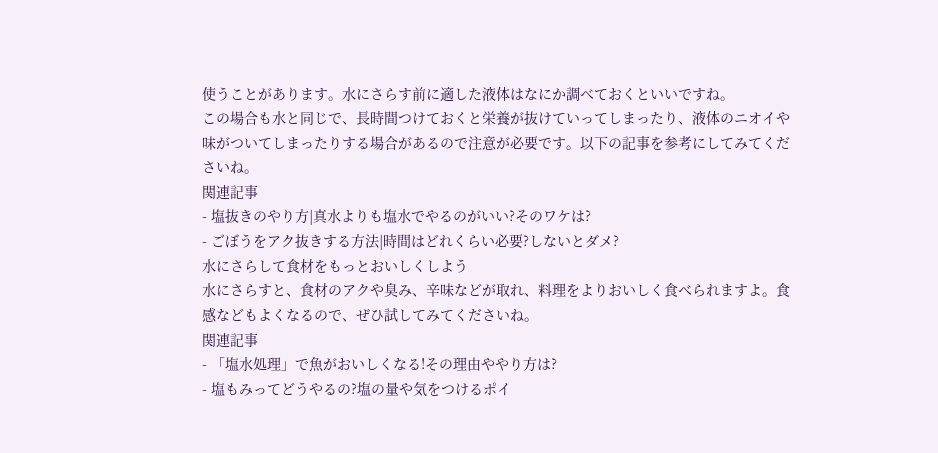使うことがあります。水にさらす前に適した液体はなにか調べておくといいですね。
この場合も水と同じで、長時間つけておくと栄養が抜けていってしまったり、液体のニオイや味がついてしまったりする場合があるので注意が必要です。以下の記事を参考にしてみてくださいね。
関連記事
- 塩抜きのやり方|真水よりも塩水でやるのがいい?そのワケは?
- ごぼうをアク抜きする方法|時間はどれくらい必要?しないとダメ?
水にさらして食材をもっとおいしくしよう
水にさらすと、食材のアクや臭み、辛味などが取れ、料理をよりおいしく食べられますよ。食感などもよくなるので、ぜひ試してみてくださいね。
関連記事
- 「塩水処理」で魚がおいしくなる!その理由ややり方は?
- 塩もみってどうやるの?塩の量や気をつけるポイ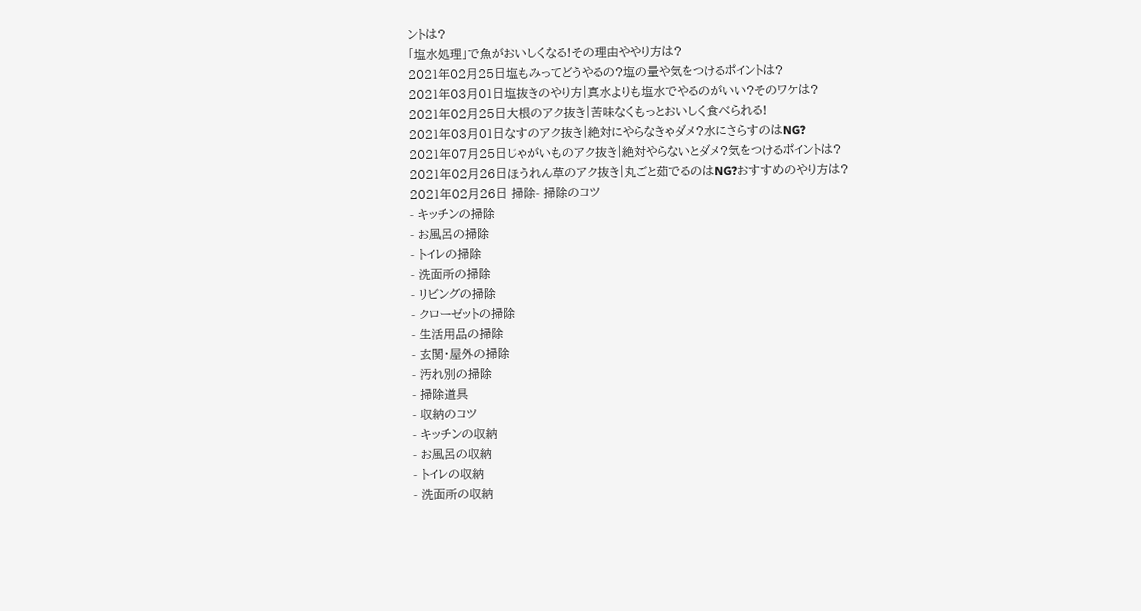ントは?
「塩水処理」で魚がおいしくなる!その理由ややり方は?
2021年02月25日塩もみってどうやるの?塩の量や気をつけるポイントは?
2021年03月01日塩抜きのやり方|真水よりも塩水でやるのがいい?そのワケは?
2021年02月25日大根のアク抜き|苦味なくもっとおいしく食べられる!
2021年03月01日なすのアク抜き|絶対にやらなきゃダメ?水にさらすのはNG?
2021年07月25日じゃがいものアク抜き|絶対やらないとダメ?気をつけるポイントは?
2021年02月26日ほうれん草のアク抜き|丸ごと茹でるのはNG?おすすめのやり方は?
2021年02月26日 掃除- 掃除のコツ
- キッチンの掃除
- お風呂の掃除
- トイレの掃除
- 洗面所の掃除
- リビングの掃除
- クローゼットの掃除
- 生活用品の掃除
- 玄関・屋外の掃除
- 汚れ別の掃除
- 掃除道具
- 収納のコツ
- キッチンの収納
- お風呂の収納
- トイレの収納
- 洗面所の収納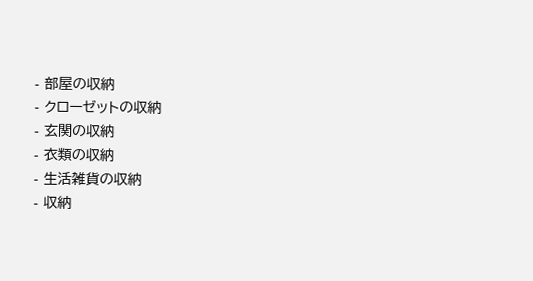- 部屋の収納
- クローゼットの収納
- 玄関の収納
- 衣類の収納
- 生活雑貨の収納
- 収納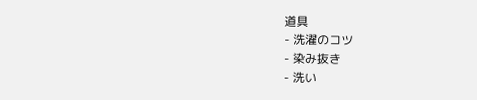道具
- 洗濯のコツ
- 染み抜き
- 洗い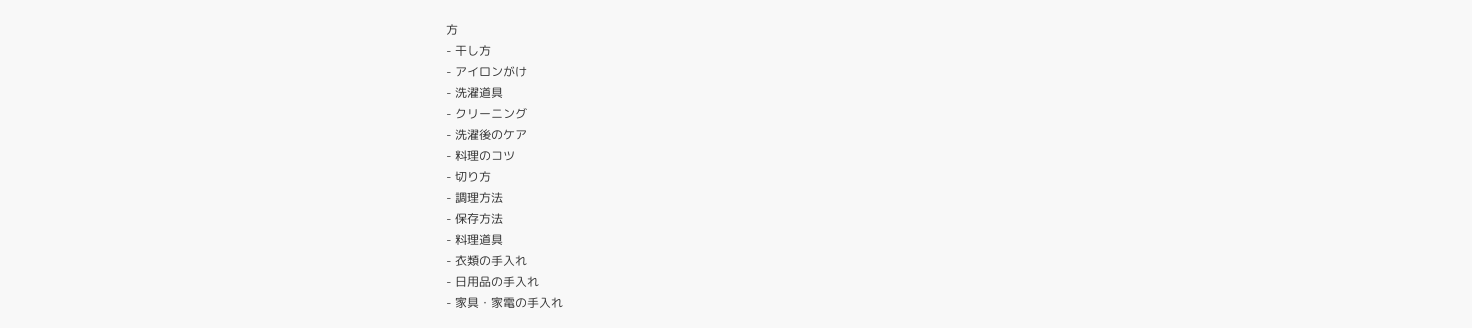方
- 干し方
- アイロンがけ
- 洗濯道具
- クリーニング
- 洗濯後のケア
- 料理のコツ
- 切り方
- 調理方法
- 保存方法
- 料理道具
- 衣類の手入れ
- 日用品の手入れ
- 家具・家電の手入れ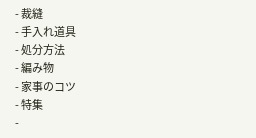- 裁縫
- 手入れ道具
- 処分方法
- 編み物
- 家事のコツ
- 特集
-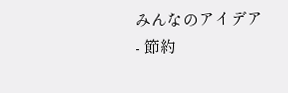みんなのアイデア
- 節約